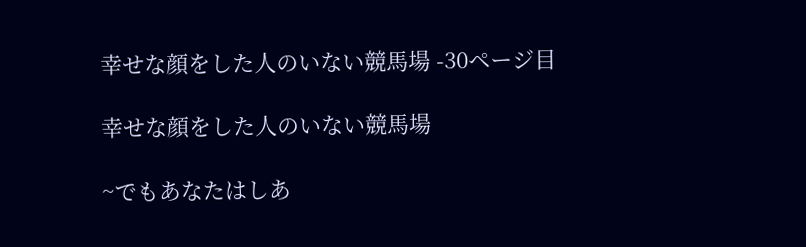幸せな顔をした人のいない競馬場 -30ページ目

幸せな顔をした人のいない競馬場

~でもあなたはしあ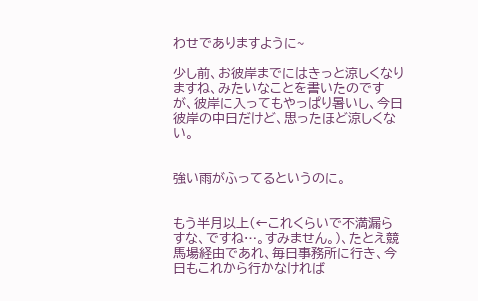わせでありますように~

少し前、お彼岸までにはきっと涼しくなりますね、みたいなことを書いたのですが、彼岸に入ってもやっぱり暑いし、今日彼岸の中日だけど、思ったほど涼しくない。


強い雨がふってるというのに。


もう半月以上(←これくらいで不満漏らすな、ですね…。すみません。)、たとえ競馬場経由であれ、毎日事務所に行き、今日もこれから行かなければ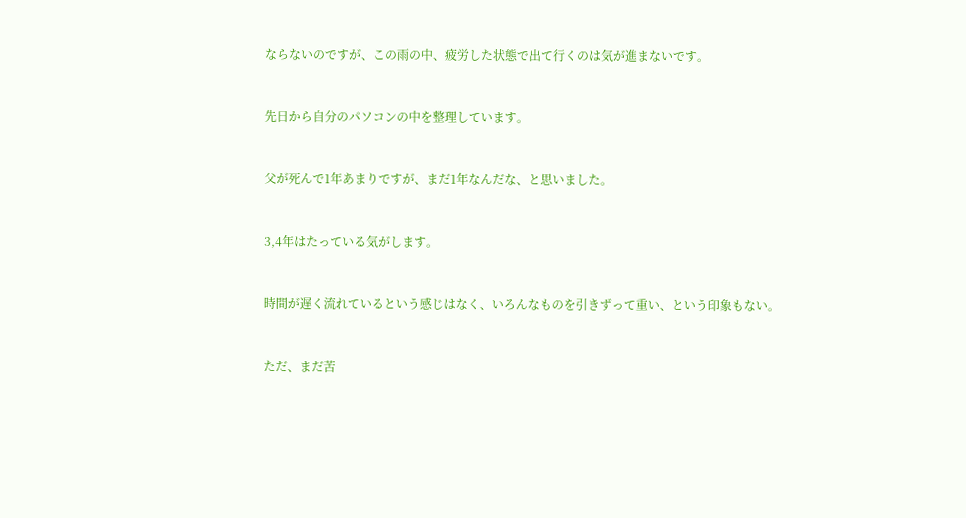ならないのですが、この雨の中、疲労した状態で出て行くのは気が進まないです。


先日から自分のパソコンの中を整理しています。


父が死んで1年あまりですが、まだ1年なんだな、と思いました。


3,4年はたっている気がします。


時間が遅く流れているという感じはなく、いろんなものを引きずって重い、という印象もない。


ただ、まだ苦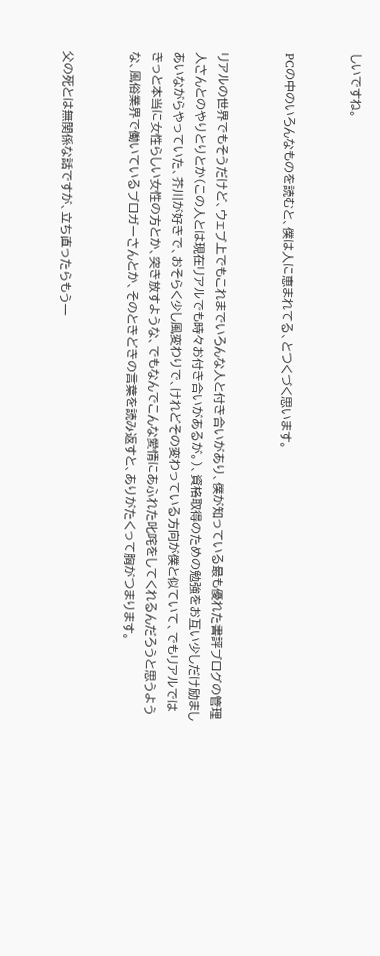しいですね。


PCの中のいろんなものを読むと、僕は人に恵まれてる、とつくづく思います。


リアルの世界でもそうだけど、ウェブ上でもこれまでいろんな人と付き合いがあり、僕が知っている最も優れた書評ブログの管理人さんとのやりとりとか(この人とは現在リアルでも時々お付き合いがあるが。)、資格取得のための勉強をお互い少しだけ励ましあいながらやっていた、芥川が好きで、おそらく少し風変わりで、けれどその変わっている方向が僕と似ていて、でもリアルではきっと本当に女性らしい女性の方とか、突き放すような、でもなんでこんな愛情にあふれた叱咤をしてくれるんだろうと思うような、風俗業界で働いているブロガーさんとか、そのときどきの言葉を読み返すと、ありがたくって胸がつまります。


父の死とは無関係な話ですが、立ち直ったらもう一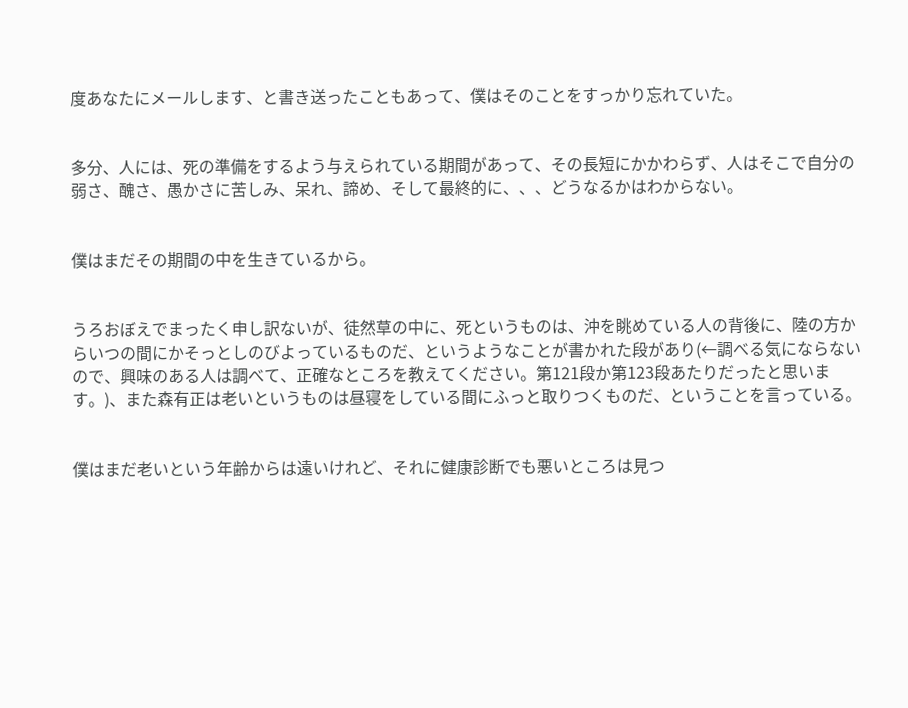度あなたにメールします、と書き送ったこともあって、僕はそのことをすっかり忘れていた。


多分、人には、死の準備をするよう与えられている期間があって、その長短にかかわらず、人はそこで自分の弱さ、醜さ、愚かさに苦しみ、呆れ、諦め、そして最終的に、、、どうなるかはわからない。


僕はまだその期間の中を生きているから。


うろおぼえでまったく申し訳ないが、徒然草の中に、死というものは、沖を眺めている人の背後に、陸の方からいつの間にかそっとしのびよっているものだ、というようなことが書かれた段があり(←調べる気にならないので、興味のある人は調べて、正確なところを教えてください。第121段か第123段あたりだったと思います。)、また森有正は老いというものは昼寝をしている間にふっと取りつくものだ、ということを言っている。


僕はまだ老いという年齢からは遠いけれど、それに健康診断でも悪いところは見つ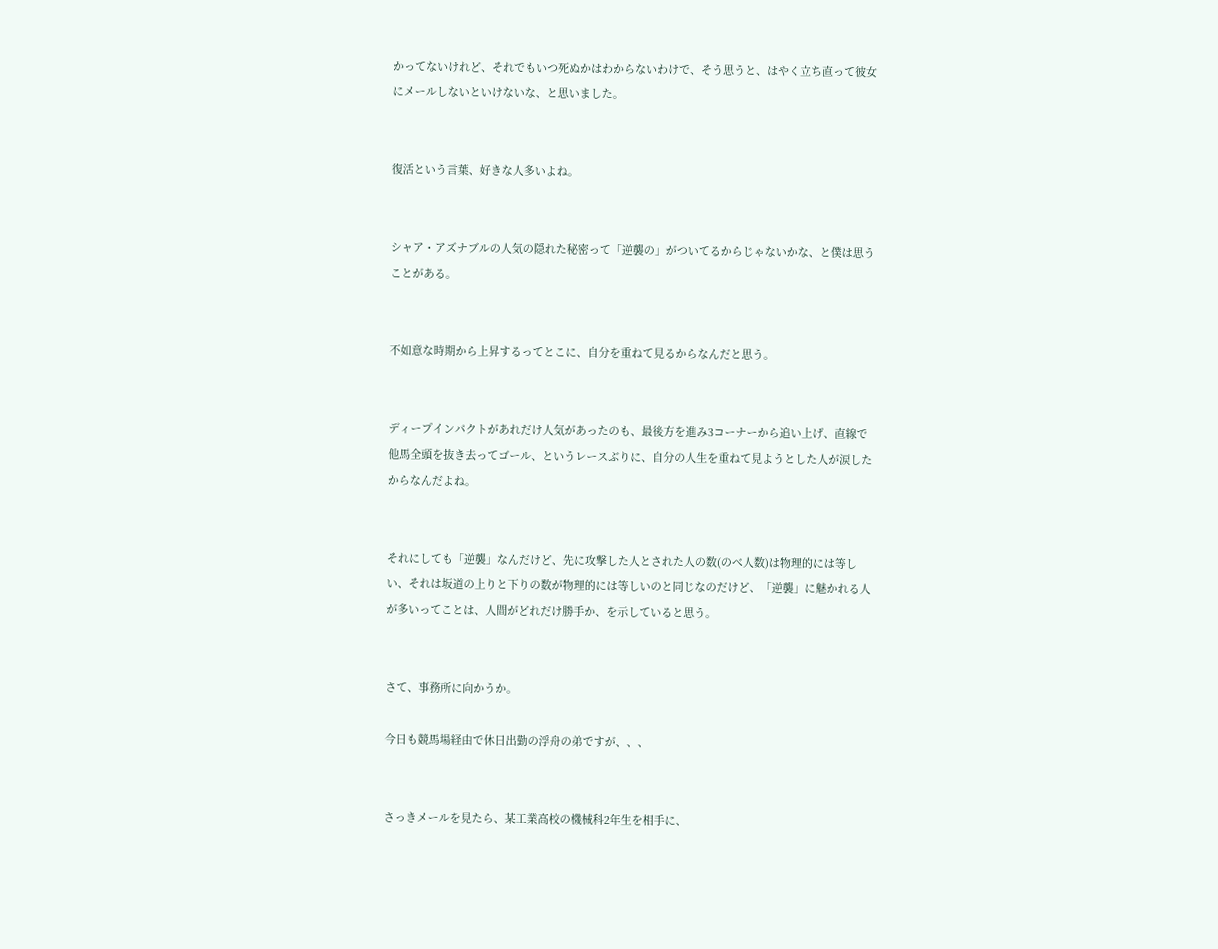かってないけれど、それでもいつ死ぬかはわからないわけで、そう思うと、はやく立ち直って彼女にメールしないといけないな、と思いました。


復活という言葉、好きな人多いよね。


シャア・アズナブルの人気の隠れた秘密って「逆襲の」がついてるからじゃないかな、と僕は思うことがある。


不如意な時期から上昇するってとこに、自分を重ねて見るからなんだと思う。


ディープインパクトがあれだけ人気があったのも、最後方を進み3コーナーから追い上げ、直線で他馬全頭を抜き去ってゴール、というレースぶりに、自分の人生を重ねて見ようとした人が涙したからなんだよね。


それにしても「逆襲」なんだけど、先に攻撃した人とされた人の数(のべ人数)は物理的には等しい、それは坂道の上りと下りの数が物理的には等しいのと同じなのだけど、「逆襲」に魅かれる人が多いってことは、人間がどれだけ勝手か、を示していると思う。


さて、事務所に向かうか。

今日も競馬場経由で休日出勤の浮舟の弟ですが、、、


さっきメールを見たら、某工業高校の機械科2年生を相手に、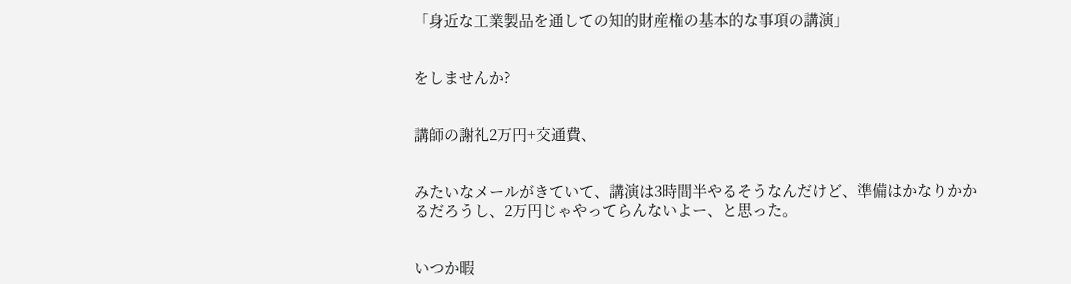「身近な工業製品を通しての知的財産権の基本的な事項の講演」


をしませんか?


講師の謝礼2万円+交通費、


みたいなメールがきていて、講演は3時間半やるそうなんだけど、準備はかなりかかるだろうし、2万円じゃやってらんないよー、と思った。


いつか暇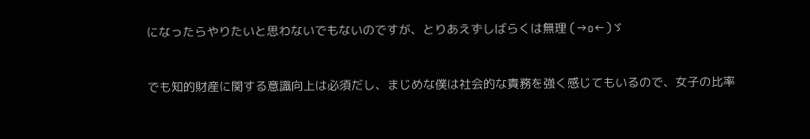になったらやりたいと思わないでもないのですが、とりあえずしばらくは無理 (→o←)ゞ


でも知的財産に関する意識向上は必須だし、まじめな僕は社会的な責務を強く感じてもいるので、女子の比率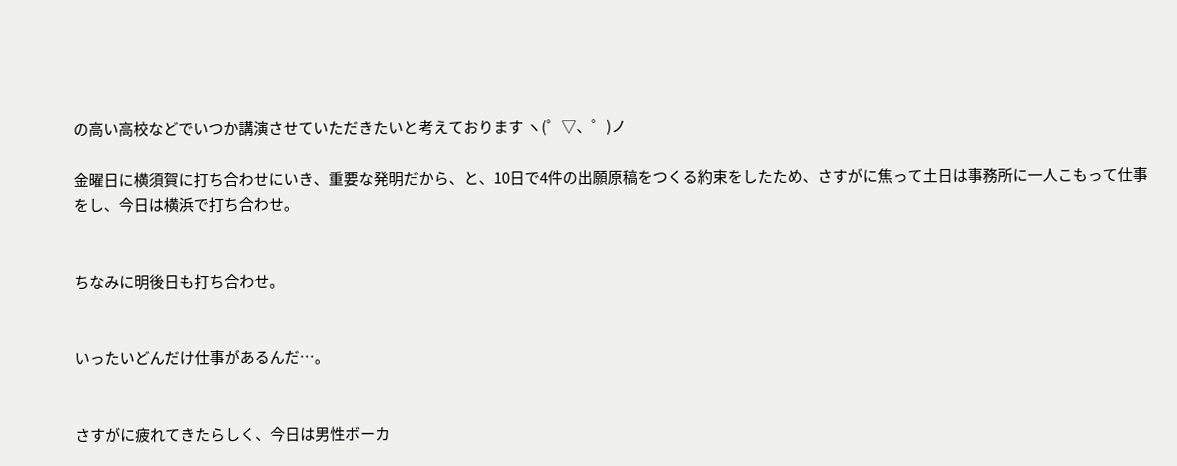の高い高校などでいつか講演させていただきたいと考えております ヽ(゜▽、゜)ノ

金曜日に横須賀に打ち合わせにいき、重要な発明だから、と、10日で4件の出願原稿をつくる約束をしたため、さすがに焦って土日は事務所に一人こもって仕事をし、今日は横浜で打ち合わせ。


ちなみに明後日も打ち合わせ。


いったいどんだけ仕事があるんだ…。


さすがに疲れてきたらしく、今日は男性ボーカ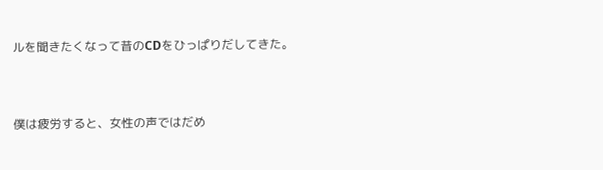ルを聞きたくなって昔のCDをひっぱりだしてきた。


僕は疲労すると、女性の声ではだめ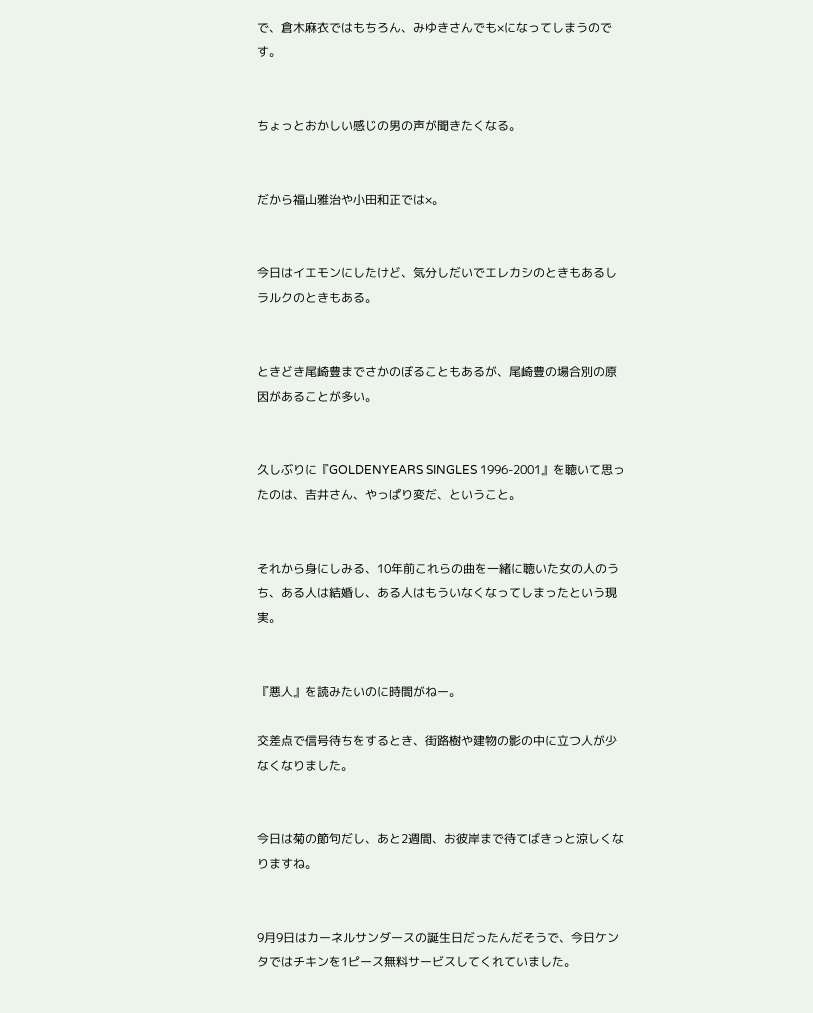で、倉木麻衣ではもちろん、みゆきさんでも×になってしまうのです。


ちょっとおかしい感じの男の声が聞きたくなる。


だから福山雅治や小田和正では×。


今日はイエモンにしたけど、気分しだいでエレカシのときもあるしラルクのときもある。


ときどき尾崎豊までさかのぼることもあるが、尾崎豊の場合別の原因があることが多い。


久しぶりに『GOLDENYEARS SINGLES 1996-2001』を聴いて思ったのは、吉井さん、やっぱり変だ、ということ。


それから身にしみる、10年前これらの曲を一緒に聴いた女の人のうち、ある人は結婚し、ある人はもういなくなってしまったという現実。


『悪人』を読みたいのに時間がねー。

交差点で信号待ちをするとき、街路樹や建物の影の中に立つ人が少なくなりました。


今日は菊の節句だし、あと2週間、お彼岸まで待てばきっと涼しくなりますね。


9月9日はカーネルサンダースの誕生日だったんだそうで、今日ケンタではチキンを1ピース無料サービスしてくれていました。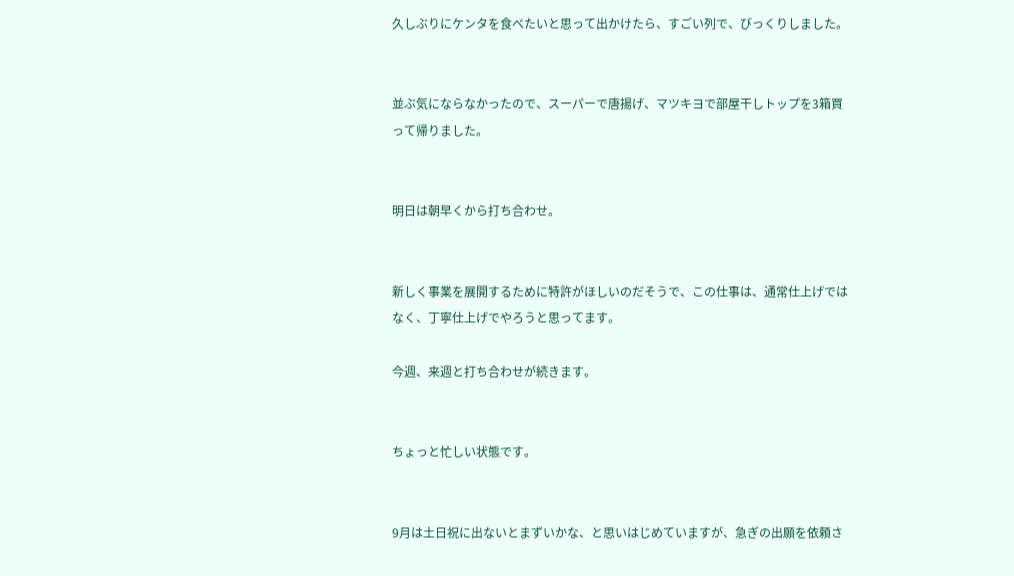久しぶりにケンタを食べたいと思って出かけたら、すごい列で、びっくりしました。


並ぶ気にならなかったので、スーパーで唐揚げ、マツキヨで部屋干しトップを3箱買って帰りました。


明日は朝早くから打ち合わせ。


新しく事業を展開するために特許がほしいのだそうで、この仕事は、通常仕上げではなく、丁寧仕上げでやろうと思ってます。

今週、来週と打ち合わせが続きます。


ちょっと忙しい状態です。


9月は土日祝に出ないとまずいかな、と思いはじめていますが、急ぎの出願を依頼さ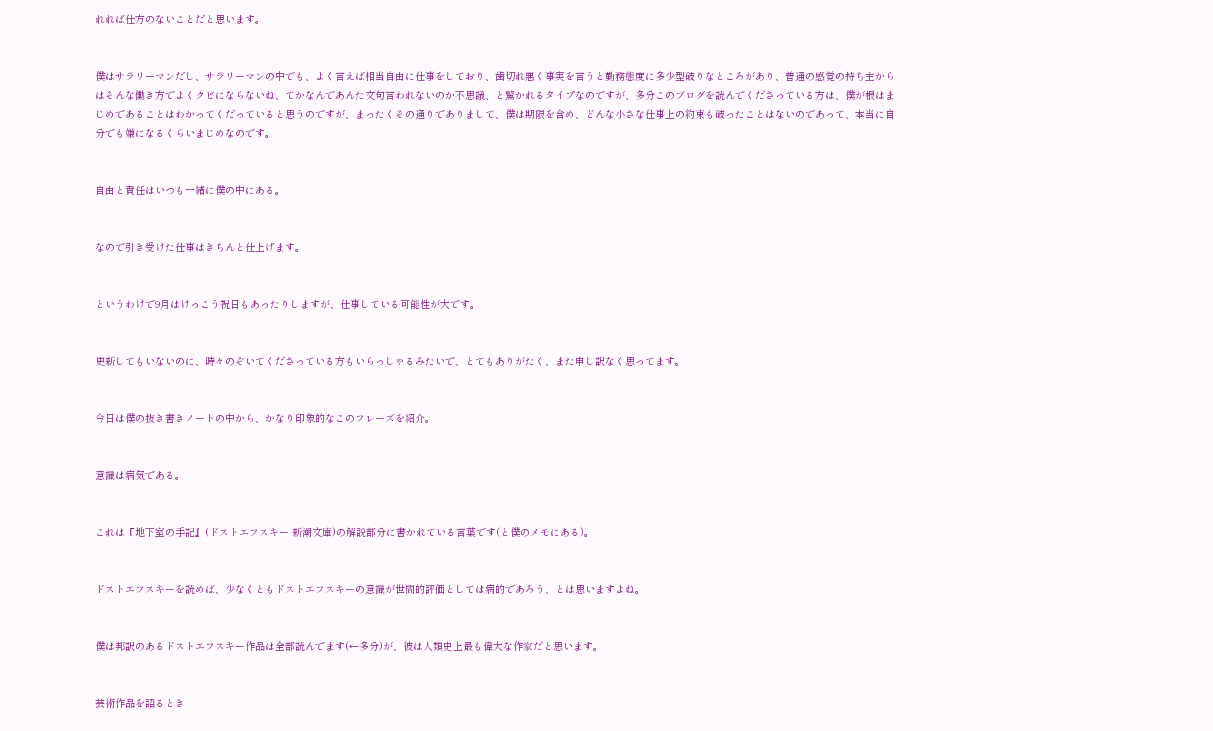れれば仕方のないことだと思います。


僕はサラリーマンだし、サラリーマンの中でも、よく言えば相当自由に仕事をしており、歯切れ悪く事実を言うと勤務態度に多少型破りなところがあり、普通の感覚の持ち主からはそんな働き方でよくクビにならないね、てかなんであんた文句言われないのか不思議、と驚かれるタイプなのですが、多分このブログを読んでくださっている方は、僕が根はまじめであることはわかってくだっていると思うのですが、まったくその通りでありまして、僕は期限を含め、どんな小さな仕事上の約束も破ったことはないのであって、本当に自分でも嫌になるくらいまじめなのです。


自由と責任はいつも一緒に僕の中にある。


なので引き受けた仕事はきちんと仕上げます。


というわけで9月はけっこう祝日もあったりしますが、仕事している可能性が大です。


更新してもいないのに、時々のぞいてくださっている方もいらっしゃるみたいで、とてもありがたく、また申し訳なく思ってます。


今日は僕の抜き書きノートの中から、かなり印象的なこのフレーズを紹介。


意識は病気である。


これは『地下室の手記』(ドストエフスキー 新潮文庫)の解説部分に書かれている言葉です(と僕のメモにある)。


ドストエフスキーを読めば、少なくともドストエフスキーの意識が世間的評価としては病的であろう、とは思いますよね。


僕は邦訳のあるドストエフスキー作品は全部読んでます(←多分)が、彼は人類史上最も偉大な作家だと思います。


芸術作品を語るとき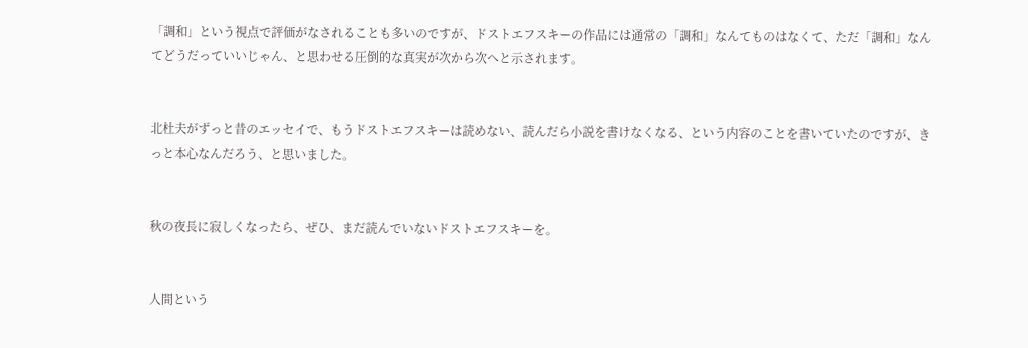「調和」という視点で評価がなされることも多いのですが、ドストエフスキーの作品には通常の「調和」なんてものはなくて、ただ「調和」なんてどうだっていいじゃん、と思わせる圧倒的な真実が次から次へと示されます。


北杜夫がずっと昔のエッセイで、もうドストエフスキーは読めない、読んだら小説を書けなくなる、という内容のことを書いていたのですが、きっと本心なんだろう、と思いました。


秋の夜長に寂しくなったら、ぜひ、まだ読んでいないドストエフスキーを。


人間という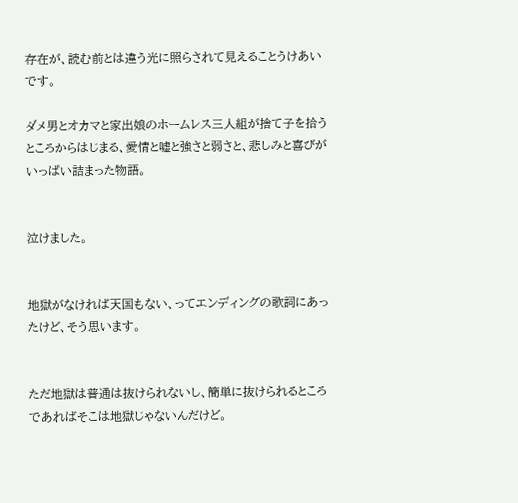存在が、読む前とは違う光に照らされて見えることうけあいです。

ダメ男とオカマと家出娘のホームレス三人組が捨て子を拾うところからはじまる、愛情と嘘と強さと弱さと、悲しみと喜びがいっぱい詰まった物語。


泣けました。


地獄がなければ天国もない、ってエンディングの歌詞にあったけど、そう思います。


ただ地獄は普通は抜けられないし、簡単に抜けられるところであればそこは地獄じゃないんだけど。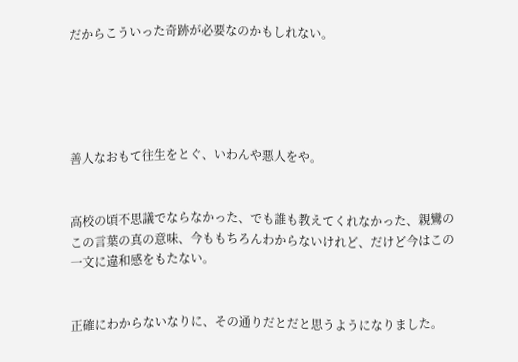だからこういった奇跡が必要なのかもしれない。





善人なおもて往生をとぐ、いわんや悪人をや。


高校の頃不思議でならなかった、でも誰も教えてくれなかった、親鸞のこの言葉の真の意味、今ももちろんわからないけれど、だけど今はこの一文に違和感をもたない。


正確にわからないなりに、その通りだとだと思うようになりました。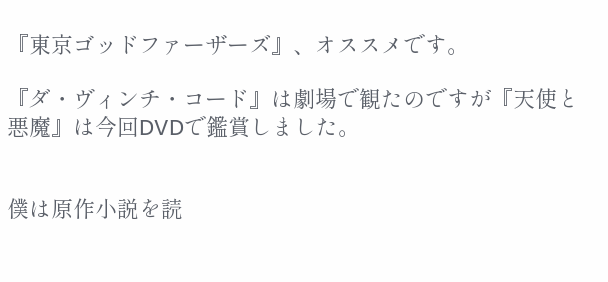『東京ゴッドファーザーズ』、オススメです。

『ダ・ヴィンチ・コード』は劇場で観たのですが『天使と悪魔』は今回DVDで鑑賞しました。


僕は原作小説を読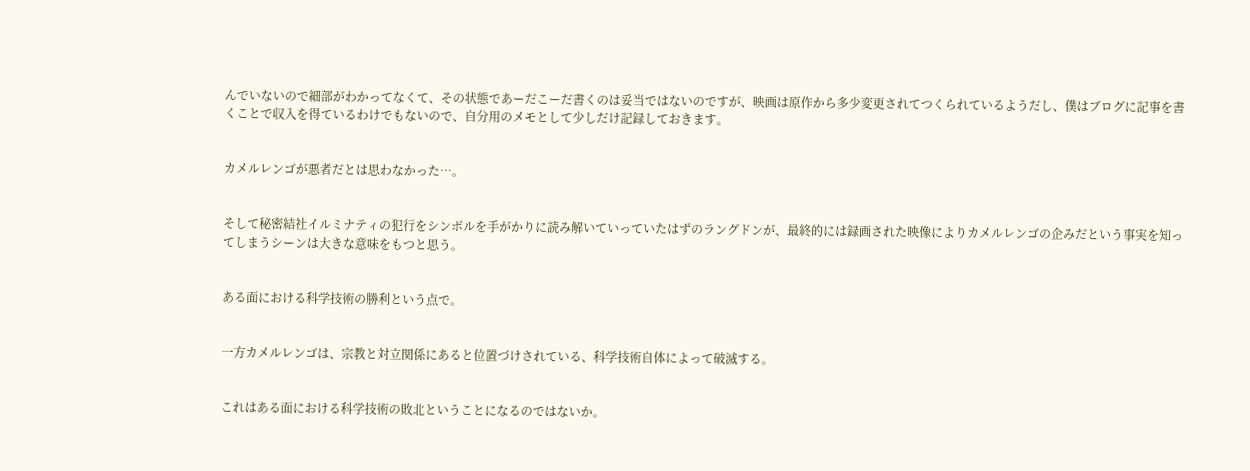んでいないので細部がわかってなくて、その状態であーだこーだ書くのは妥当ではないのですが、映画は原作から多少変更されてつくられているようだし、僕はブログに記事を書くことで収入を得ているわけでもないので、自分用のメモとして少しだけ記録しておきます。


カメルレンゴが悪者だとは思わなかった…。


そして秘密結社イルミナティの犯行をシンボルを手がかりに読み解いていっていたはずのラングドンが、最終的には録画された映像によりカメルレンゴの企みだという事実を知ってしまうシーンは大きな意味をもつと思う。


ある面における科学技術の勝利という点で。


一方カメルレンゴは、宗教と対立関係にあると位置づけされている、科学技術自体によって破滅する。


これはある面における科学技術の敗北ということになるのではないか。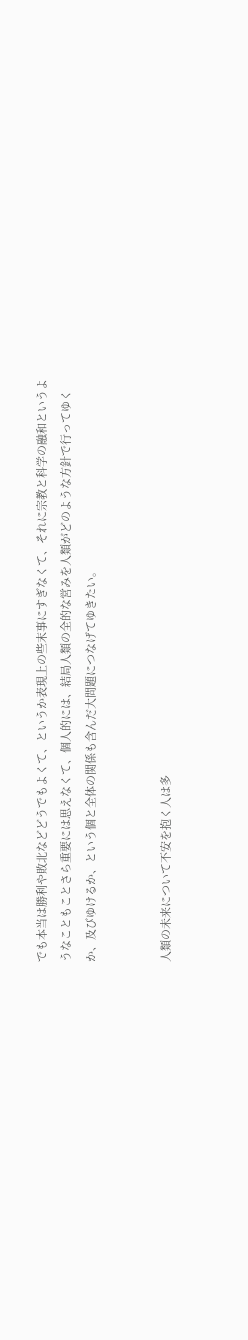でも本当は勝利や敗北などどうでもよくて、というか表現上の些末事にすぎなくて、それに宗教と科学の融和というようなこともことさら重要には思えなくて、個人的には、結局人類の全的な営みを人類がどのような方針で行ってゆくか、及びゆけるか、という個と全体の関係も含んだ大問題につなげてゆきたい。


人類の未来について不安を抱く人は多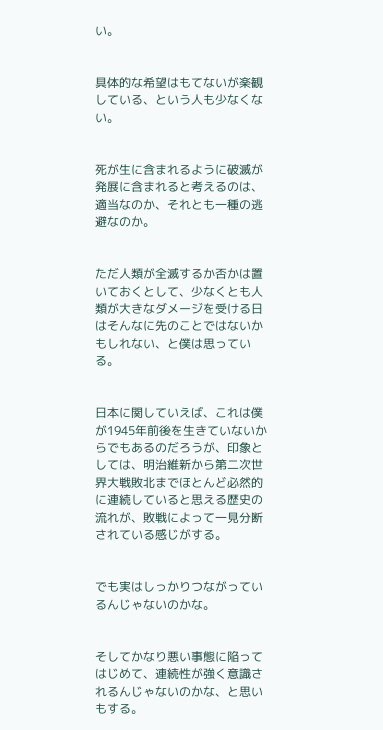い。


具体的な希望はもてないが楽観している、という人も少なくない。


死が生に含まれるように破滅が発展に含まれると考えるのは、適当なのか、それとも一種の逃避なのか。


ただ人類が全滅するか否かは置いておくとして、少なくとも人類が大きなダメージを受ける日はそんなに先のことではないかもしれない、と僕は思っている。


日本に関していえば、これは僕が1945年前後を生きていないからでもあるのだろうが、印象としては、明治維新から第二次世界大戦敗北までほとんど必然的に連続していると思える歴史の流れが、敗戦によって一見分断されている感じがする。


でも実はしっかりつながっているんじゃないのかな。


そしてかなり悪い事態に陥ってはじめて、連続性が強く意識されるんじゃないのかな、と思いもする。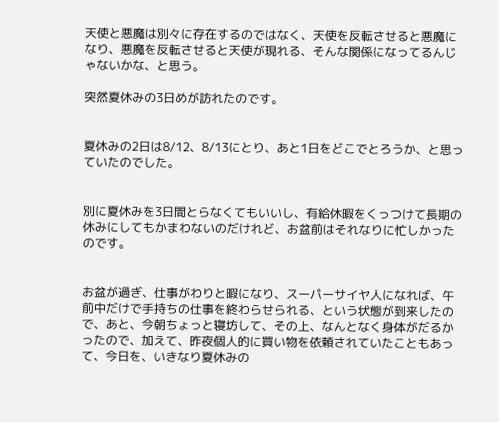天使と悪魔は別々に存在するのではなく、天使を反転させると悪魔になり、悪魔を反転させると天使が現れる、そんな関係になってるんじゃないかな、と思う。

突然夏休みの3日めが訪れたのです。


夏休みの2日は8/12、8/13にとり、あと1日をどこでとろうか、と思っていたのでした。


別に夏休みを3日間とらなくてもいいし、有給休暇をくっつけて長期の休みにしてもかまわないのだけれど、お盆前はそれなりに忙しかったのです。


お盆が過ぎ、仕事がわりと暇になり、スーパーサイヤ人になれば、午前中だけで手持ちの仕事を終わらせられる、という状態が到来したので、あと、今朝ちょっと寝坊して、その上、なんとなく身体がだるかったので、加えて、昨夜個人的に買い物を依頼されていたこともあって、今日を、いきなり夏休みの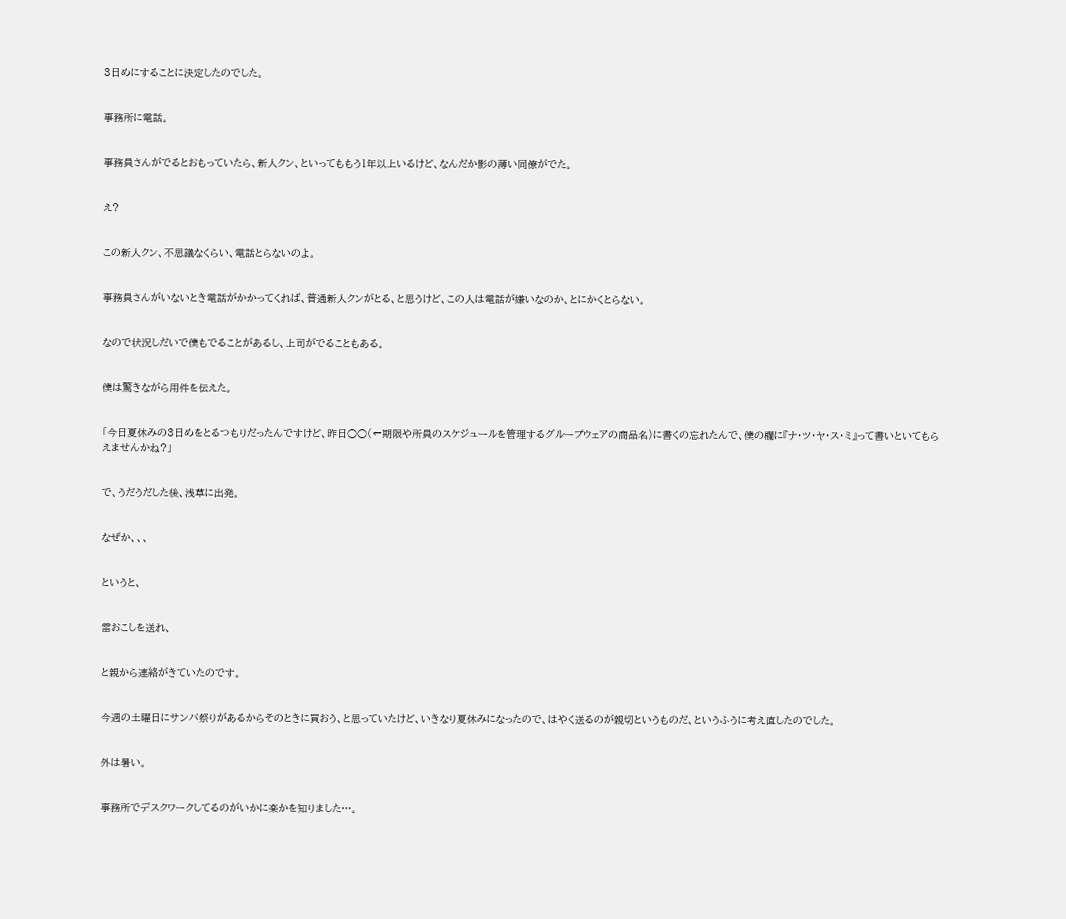3日めにすることに決定したのでした。


事務所に電話。


事務員さんがでるとおもっていたら、新人クン、といってももう1年以上いるけど、なんだか影の薄い同僚がでた。


え?


この新人クン、不思議なくらい、電話とらないのよ。


事務員さんがいないとき電話がかかってくれば、普通新人クンがとる、と思うけど、この人は電話が嫌いなのか、とにかくとらない。


なので状況しだいで僕もでることがあるし、上司がでることもある。


僕は驚きながら用件を伝えた。


「今日夏休みの3日めをとるつもりだったんですけど、昨日○○(←期限や所員のスケジュールを管理するグループウェアの商品名)に書くの忘れたんで、僕の欄に『ナ・ツ・ヤ・ス・ミ』って書いといてもらえませんかね?」


で、うだうだした後、浅草に出発。


なぜか、、、


というと、


雷おこしを送れ、


と親から連絡がきていたのです。


今週の土曜日にサンバ祭りがあるからそのときに買おう、と思っていたけど、いきなり夏休みになったので、はやく送るのが親切というものだ、というふうに考え直したのでした。


外は暑い。


事務所でデスクワークしてるのがいかに楽かを知りました…。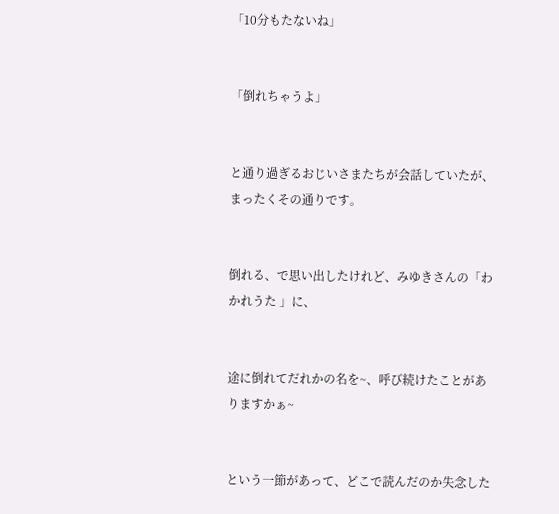「10分もたないね」


「倒れちゃうよ」


と通り過ぎるおじいさまたちが会話していたが、まったくその通りです。


倒れる、で思い出したけれど、みゆきさんの「わかれうた 」に、


途に倒れてだれかの名を~、呼び続けたことがありますかぁ~


という一節があって、どこで読んだのか失念した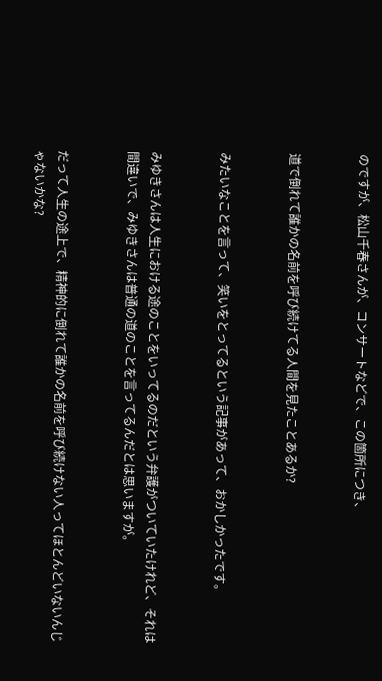のですが、松山千春さんが、コンサートなどで、この箇所につき、


道で倒れて誰かの名前を呼び続けてる人間を見たことあるか?


みたいなことを言って、笑いをとってるという記事があって、おかしかったです。


みゆきさんは人生における途のことをいってるのだという弁護がついていたけれど、それは間違いで、みゆきさんは普通の道のことを言ってるんだとは思いますが。


だって人生の途上で、精神的に倒れて誰かの名前を呼び続けない人ってほとんどいないんじゃないかな?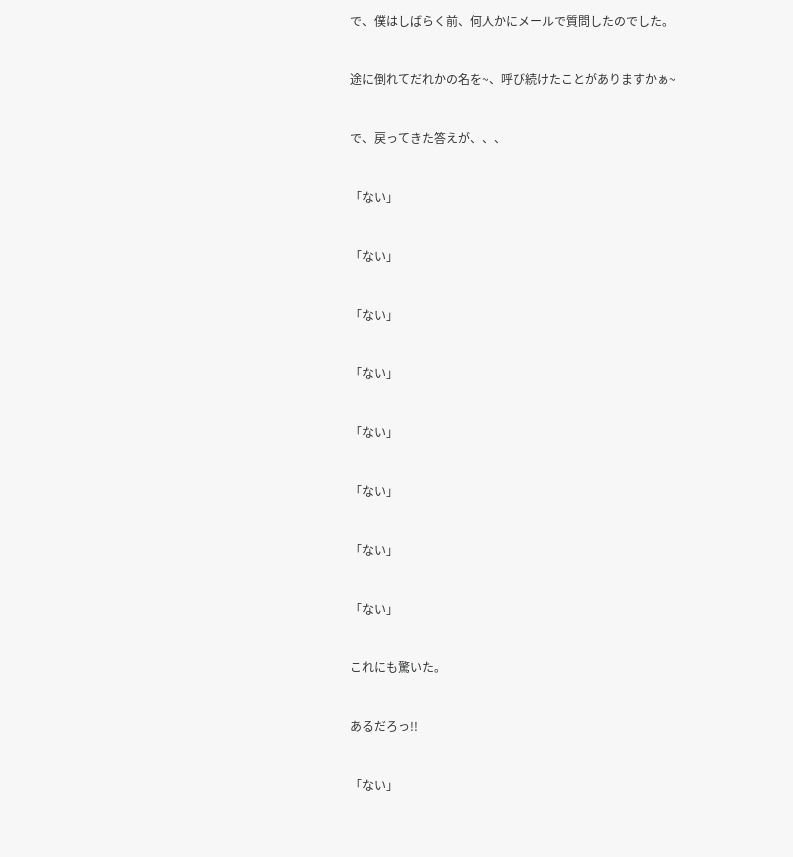で、僕はしばらく前、何人かにメールで質問したのでした。


途に倒れてだれかの名を~、呼び続けたことがありますかぁ~


で、戻ってきた答えが、、、


「ない」


「ない」


「ない」


「ない」


「ない」


「ない」


「ない」


「ない」


これにも驚いた。


あるだろっ!!


「ない」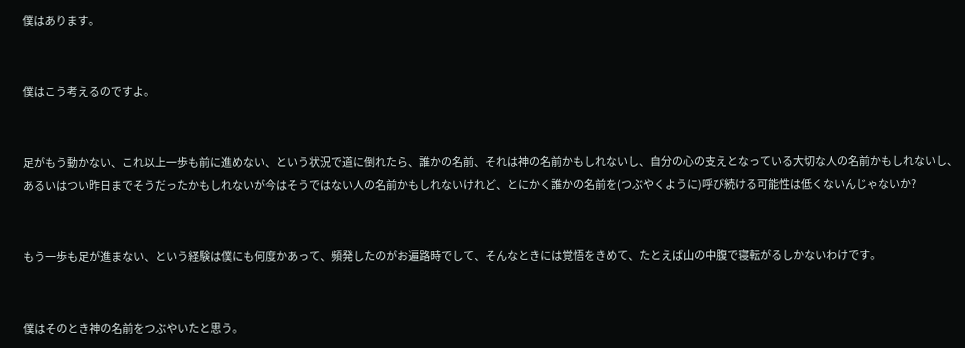僕はあります。


僕はこう考えるのですよ。


足がもう動かない、これ以上一歩も前に進めない、という状況で道に倒れたら、誰かの名前、それは神の名前かもしれないし、自分の心の支えとなっている大切な人の名前かもしれないし、あるいはつい昨日までそうだったかもしれないが今はそうではない人の名前かもしれないけれど、とにかく誰かの名前を(つぶやくように)呼び続ける可能性は低くないんじゃないか?


もう一歩も足が進まない、という経験は僕にも何度かあって、頻発したのがお遍路時でして、そんなときには覚悟をきめて、たとえば山の中腹で寝転がるしかないわけです。


僕はそのとき神の名前をつぶやいたと思う。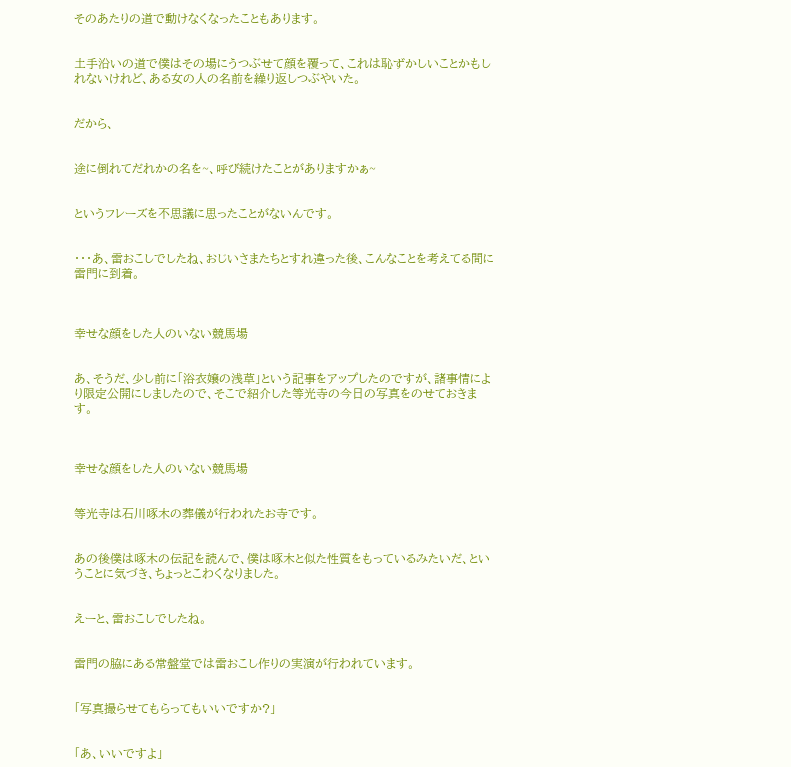そのあたりの道で動けなくなったこともあります。


土手沿いの道で僕はその場にうつぶせて顔を覆って、これは恥ずかしいことかもしれないけれど、ある女の人の名前を繰り返しつぶやいた。


だから、


途に倒れてだれかの名を~、呼び続けたことがありますかぁ~


というフレーズを不思議に思ったことがないんです。


・・・あ、雷おこしでしたね、おじいさまたちとすれ違った後、こんなことを考えてる間に雷門に到着。



幸せな顔をした人のいない競馬場


あ、そうだ、少し前に「浴衣嬢の浅草」という記事をアップしたのですが、諸事情により限定公開にしましたので、そこで紹介した等光寺の今日の写真をのせておきます。



幸せな顔をした人のいない競馬場


等光寺は石川啄木の葬儀が行われたお寺です。


あの後僕は啄木の伝記を読んで、僕は啄木と似た性質をもっているみたいだ、ということに気づき、ちょっとこわくなりました。


えーと、雷おこしでしたね。


雷門の脇にある常盤堂では雷おこし作りの実演が行われています。


「写真撮らせてもらってもいいですか?」


「あ、いいですよ」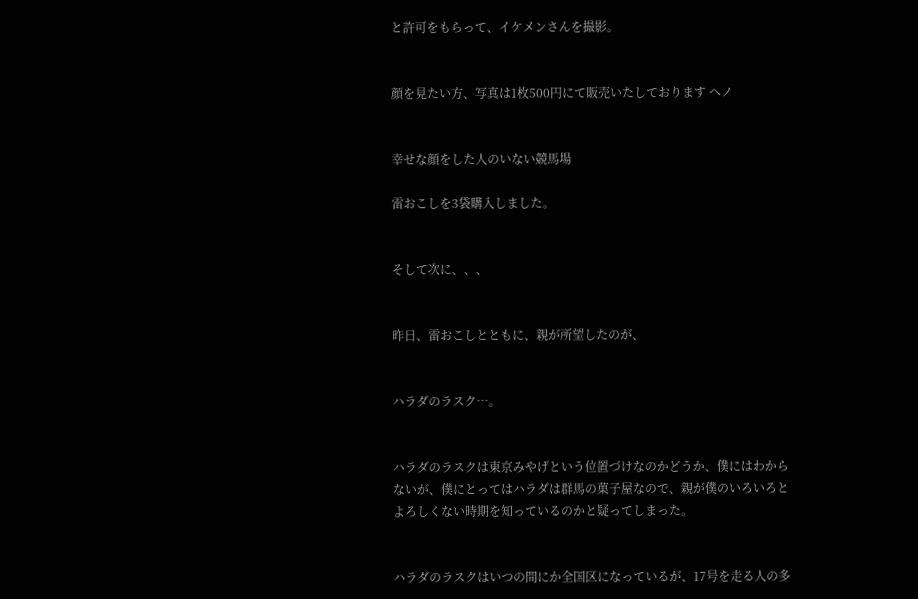と許可をもらって、イケメンさんを撮影。


顔を見たい方、写真は1枚500円にて販売いたしております ヘノ


幸せな顔をした人のいない競馬場

雷おこしを3袋購入しました。


そして次に、、、


昨日、雷おこしとともに、親が所望したのが、


ハラダのラスク…。


ハラダのラスクは東京みやげという位置づけなのかどうか、僕にはわからないが、僕にとってはハラダは群馬の菓子屋なので、親が僕のいろいろとよろしくない時期を知っているのかと疑ってしまった。


ハラダのラスクはいつの間にか全国区になっているが、17号を走る人の多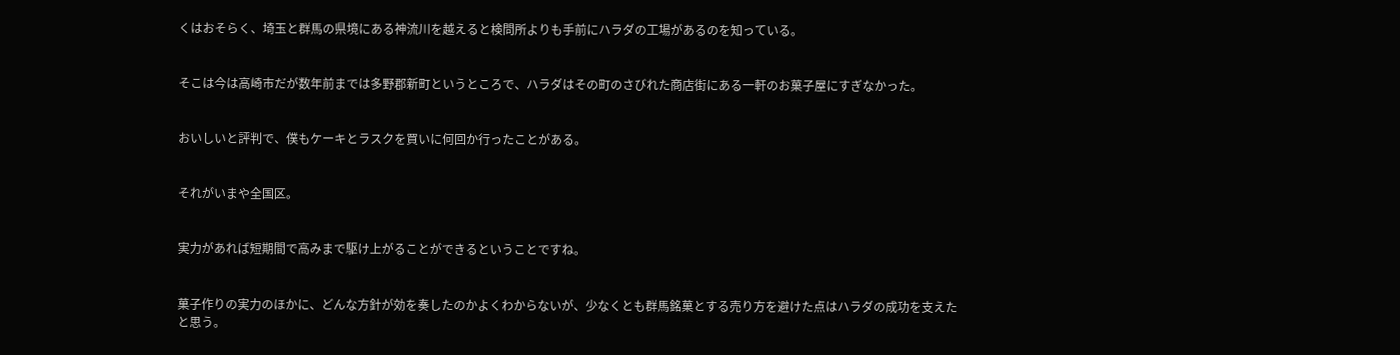くはおそらく、埼玉と群馬の県境にある神流川を越えると検問所よりも手前にハラダの工場があるのを知っている。


そこは今は高崎市だが数年前までは多野郡新町というところで、ハラダはその町のさびれた商店街にある一軒のお菓子屋にすぎなかった。


おいしいと評判で、僕もケーキとラスクを買いに何回か行ったことがある。


それがいまや全国区。


実力があれば短期間で高みまで駆け上がることができるということですね。


菓子作りの実力のほかに、どんな方針が効を奏したのかよくわからないが、少なくとも群馬銘菓とする売り方を避けた点はハラダの成功を支えたと思う。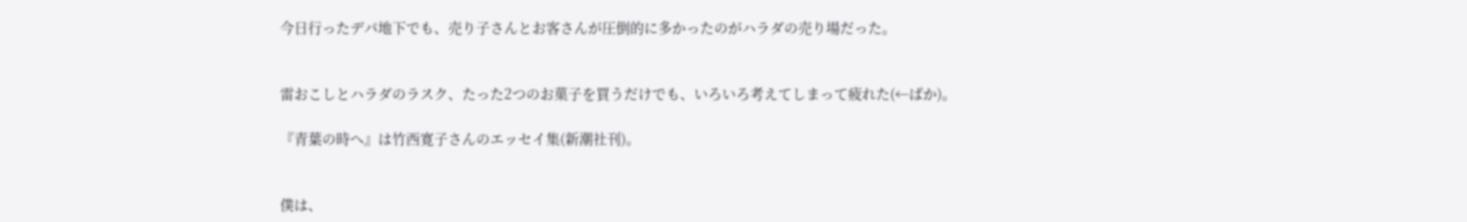今日行ったデパ地下でも、売り子さんとお客さんが圧倒的に多かったのがハラダの売り場だった。


雷おこしとハラダのラスク、たった2つのお菓子を買うだけでも、いろいろ考えてしまって疲れた(←ばか)。

『青葉の時へ』は竹西寛子さんのエッセイ集(新潮社刊)。


僕は、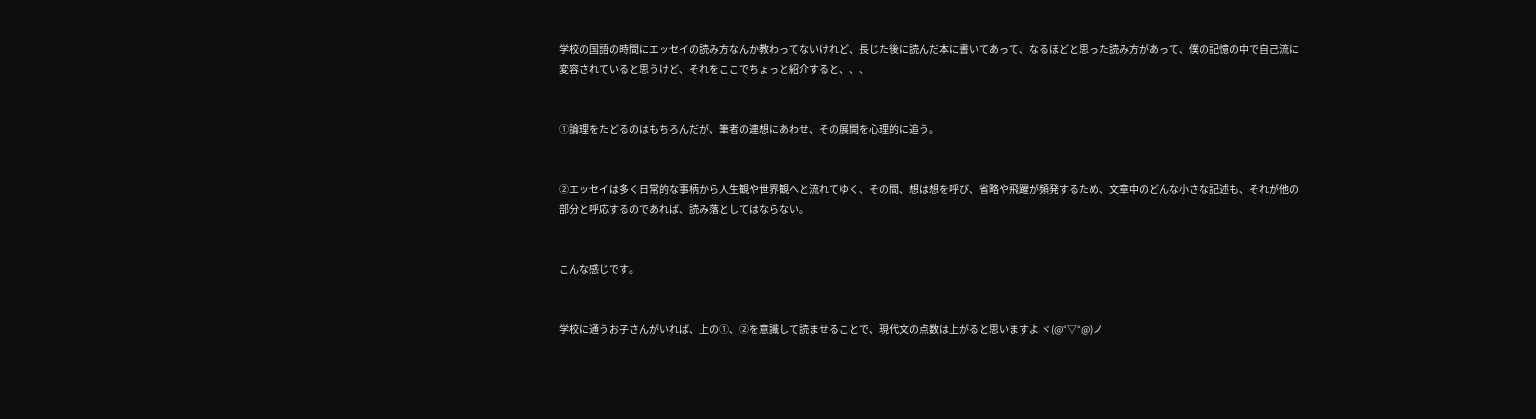学校の国語の時間にエッセイの読み方なんか教わってないけれど、長じた後に読んだ本に書いてあって、なるほどと思った読み方があって、僕の記憶の中で自己流に変容されていると思うけど、それをここでちょっと紹介すると、、、


①論理をたどるのはもちろんだが、筆者の連想にあわせ、その展開を心理的に追う。


②エッセイは多く日常的な事柄から人生観や世界観へと流れてゆく、その間、想は想を呼び、省略や飛躍が頻発するため、文章中のどんな小さな記述も、それが他の部分と呼応するのであれば、読み落としてはならない。


こんな感じです。


学校に通うお子さんがいれば、上の①、②を意識して読ませることで、現代文の点数は上がると思いますよ ヾ(@°▽°@)ノ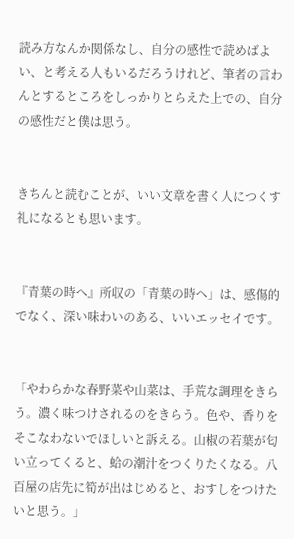読み方なんか関係なし、自分の感性で読めばよい、と考える人もいるだろうけれど、筆者の言わんとするところをしっかりとらえた上での、自分の感性だと僕は思う。


きちんと読むことが、いい文章を書く人につくす礼になるとも思います。


『青葉の時へ』所収の「青葉の時へ」は、感傷的でなく、深い味わいのある、いいエッセイです。


「やわらかな春野菜や山菜は、手荒な調理をきらう。濃く味つけされるのをきらう。色や、香りをそこなわないでほしいと訴える。山椒の若葉が匂い立ってくると、蛤の潮汁をつくりたくなる。八百屋の店先に筍が出はじめると、おすしをつけたいと思う。」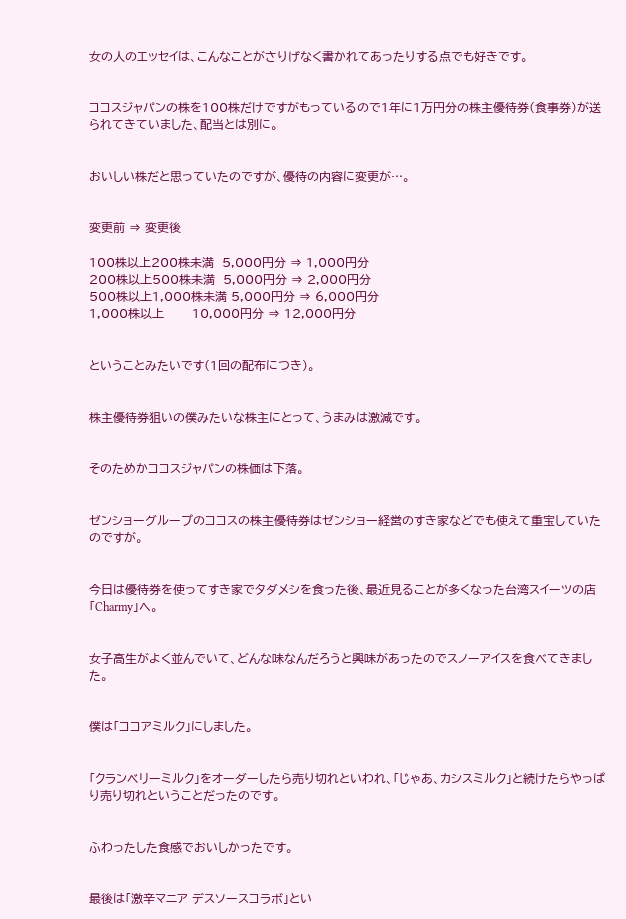女の人のエッセイは、こんなことがさりげなく書かれてあったりする点でも好きです。


ココスジャパンの株を100株だけですがもっているので1年に1万円分の株主優待券(食事券)が送られてきていました、配当とは別に。


おいしい株だと思っていたのですが、優待の内容に変更が…。


変更前 ⇒ 変更後

100株以上200株未満  5,000円分 ⇒ 1,000円分
200株以上500株未満  5,000円分 ⇒ 2,000円分
500株以上1,000株未満 5,000円分 ⇒ 6,000円分
1,000株以上       10,000円分 ⇒ 12,000円分


ということみたいです(1回の配布につき)。


株主優待券狙いの僕みたいな株主にとって、うまみは激減です。


そのためかココスジャパンの株価は下落。


ゼンショーグループのココスの株主優待券はゼンショー経営のすき家などでも使えて重宝していたのですが。


今日は優待券を使ってすき家でタダメシを食った後、最近見ることが多くなった台湾スイーツの店「Charmy」へ。


女子高生がよく並んでいて、どんな味なんだろうと興味があったのでスノーアイスを食べてきました。


僕は「ココアミルク」にしました。


「クランベリーミルク」をオーダーしたら売り切れといわれ、「じゃあ、カシスミルク」と続けたらやっぱり売り切れということだったのです。


ふわったした食感でおいしかったです。


最後は「激辛マニア デスソースコラボ」とい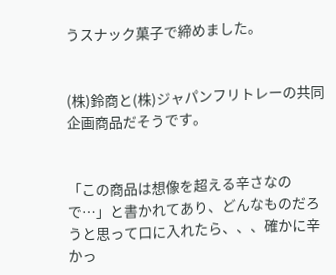うスナック菓子で締めました。


(株)鈴商と(株)ジャパンフリトレーの共同企画商品だそうです。


「この商品は想像を超える辛さなので…」と書かれてあり、どんなものだろうと思って口に入れたら、、、確かに辛かっ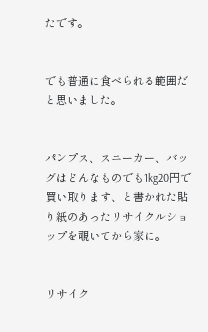たです。


でも普通に食べられる範囲だと思いました。


パンプス、スニーカー、バッグはどんなものでも1kg20円で買い取ります、と書かれた貼り紙のあったリサイクルショップを覗いてから家に。


リサイク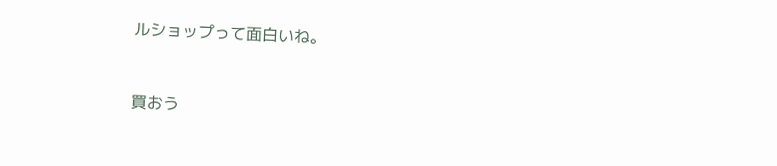ルショップって面白いね。


買おう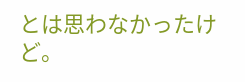とは思わなかったけど。